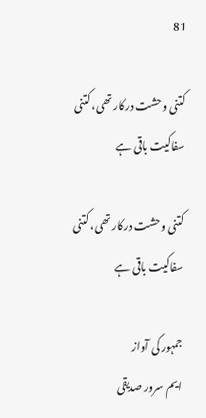81

کتنی وحشت درکار تھی، کتنی سفاکیت باقی ہے

کتنی وحشت درکار تھی، کتنی سفاکیت باقی ہے

جمہور کی آواز
ایم سرور صدیقی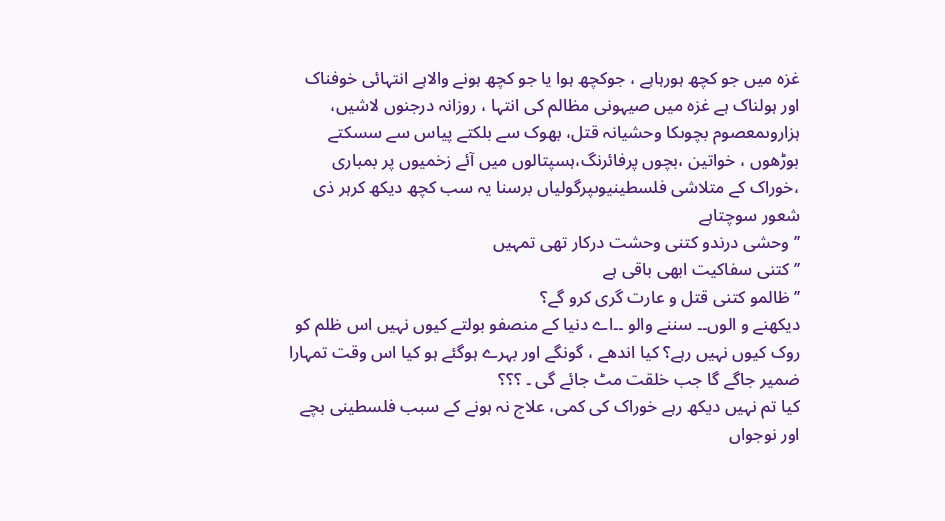غزہ میں جو کچھ ہورہاہے ، جوکچھ ہوا یا جو کچھ ہونے والاہے انتہائی خوفناک اور ہولناک ہے غزہ میں صیہونی مظالم کی انتہا ، روزانہ درجنوں لاشیں، ہزاروںمعصوم بچوںکا وحشیانہ قتل، بھوک سے بلکتے پیاس سے سسکتے بوڑھوں ، خواتین ،بچوں پرفائرنگ،ہسپتالوں میں آئے زخمیوں پر بمباری ،خوراک کے متلاشی فلسطینیوںپرگولیاں برسنا یہ سب کچھ دیکھ کرہر ذی شعور سوچتاہے
’’ وحشی درندو کتنی وحشت درکار تھی تمہیں
’’ کتنی سفاکیت ابھی باقی ہے
’’ظالمو کتنی قتل و عارت گری کرو گے؟
دیکھنے و الوں۔۔ سننے والو ۔۔اے دنیا کے منصفو بولتے کیوں نہیں اس ظلم کو روک کیوں نہیں رہے؟ کیا اندھے ، گونگے اور بہرے ہوگئے ہو کیا اس وقت تمہارا ضمیر جاگے گا جب خلقت مٹ جائے گی ۔ ؟؟؟
کیا تم نہیں دیکھ رہے خوراک کی کمی، علاج نہ ہونے کے سبب فلسطینی بچے اور نوجواں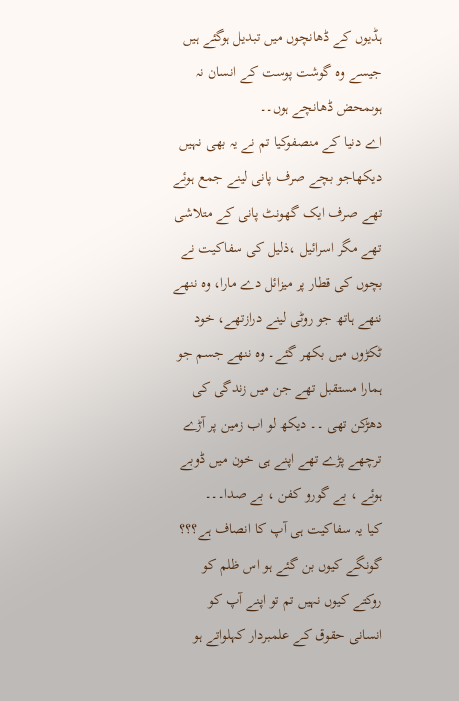ہڈیوں کے ڈھانچوں میں تبدیل ہوگئے ہیں جیسے وہ گوشت پوست کے انسان نہ ہوںمحض ڈھانچے ہوں۔۔
اے دنیا کے منصفوکیا تم نے یہ بھی نہیں دیکھاجو بچے صرف پانی لینے جمع ہوئے تھے صرف ایک گھونٹ پانی کے متلاشی تھے مگر اسرائیل ،ذلیل کی سفاکیت نے بچوں کی قطار پر میزائل دے مارا، وہ ننھے ننھے ہاتھ جو روٹی لینے درازتھے، خود ٹکڑوں میں بکھر گئے۔ وہ ننھے جسم جو ہمارا مستقبل تھے جن میں زندگی کی دھڑکن تھی ۔۔ دیکھ لو اب زمین پر آڑے ترچھے پڑے تھے اپنے ہی خون میں ڈوبے ہوئے ، بے گورو کفن ، بے صدا۔۔۔
کیا یہ سفاکیت ہی آپ کا انصاف ہے؟؟؟ گونگے کیوں بن گئے ہو اس ظلم کو روکتے کیوں نہیں تم تو اپنے آپ کو انسانی حقوق کے علمبردار کہلواتے ہو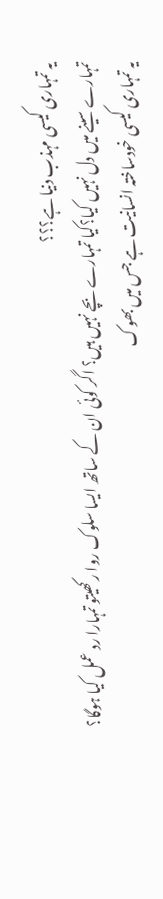یہ تمہاری کیسی مہذب دنیا ہے؟؟؟
تمہارے سینے میں دل نہیں کیا؟کیا تمہارے بچے نہیں ہیں؟ اگر کوئی ان کے ساتھ ایسا سلوک روا رکھیتو تمہارا رد عمل کیا ہوگا؟
یہ تمہاری کیسی خودساختہ انسانیت ہے جس میں بھوک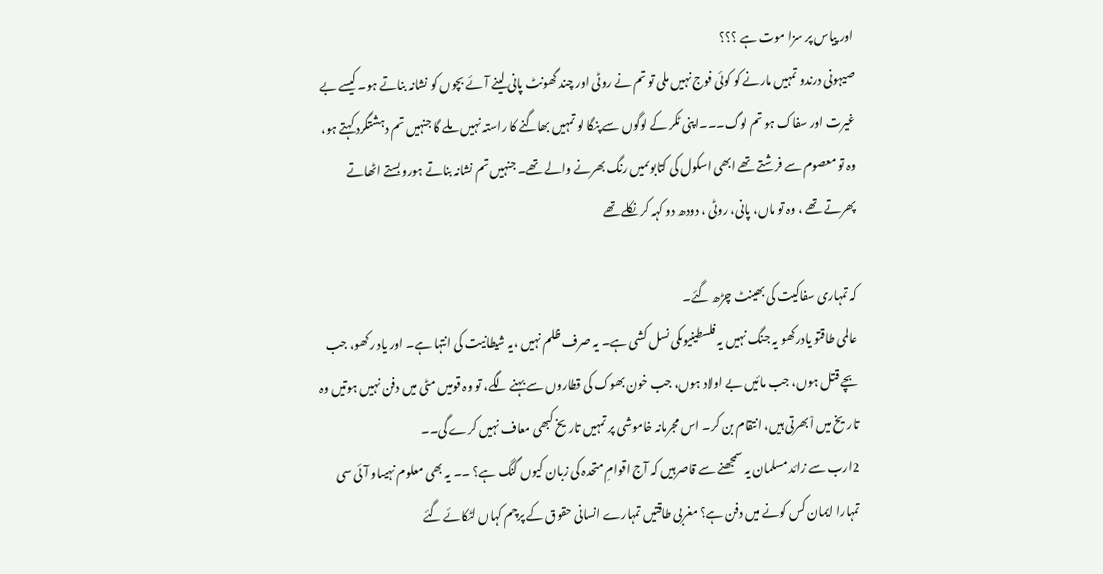اور پیاس پر سزا موت ہے ؟؟؟
صیہونی درندو تمہیں مارنے کو کوئی فوج نہیں ملی تو تم نے روٹی اور چند گھونٹ پانی لینے آئے بچوں کو نشانہ بناتے ہو۔ کیسے بے غیرت اور سفاک ہو تم لوگ۔۔۔اپنی ٹکر کے لوگوں سے پنگا لو تمہیں بھاگنے کا راستہ نہیں ملے گا جنہیں تم دہشتگرد کہتے ہو، وہ تو معصوم سے فرشتے تھے ابھی اسکول کی کتابوںمیں رنگ بھرنے والے تھے۔ جنہیں تم نشانہ بناتے ہورو بستے اٹھاتے پھرتے تھے ، وہ تو ماں، پانی، روٹی ، دودھ دو کہہ کر نکلے تھے

کہ تمہاری سفاکیت کی بھینٹ چڑھ گئے۔
عالمی طاقتو یادرکھو یہ جنگ نہیں یہ فلسطینیوںکی نسل کشی ہے۔ یہ صرف ظلم نہیں ،یہ شیطانیت کی انتہا ہے۔ اور یاد رکھو، جب بچے قتل ہوں، جب مائیں بے اولاد ہوں، جب خون بھوک کی قطاروں سے بہنے لگے، تو وہ قومیں مٹی میں دفن نہیں ہوتیں وہ تاریخ میں اْبھرتی ہیں، انتقام بن کر۔ اس مجرمانہ خاموشی پر تمہیں تاریخ کبھی معاف نہیں کرے گی۔۔
2ارب سے زائد مسلمان یہ سمجھنے سے قاصرہیں کہ آج اقوامِ متحدہ کی زبان کیوں گنگ ہے؟ ۔۔ یہ بھی معلوم نہیںاو آئی سی تمہارا ایمان کس کونے میں دفن ہے؟ مغربی طاقتیں تمہارے انسانی حقوق کے پرچم کہاں لٹکائے گئے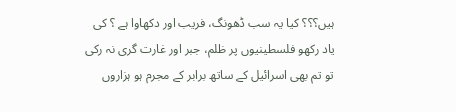ہیں؟؟؟ کیا یہ سب ڈھونگ، فریب اور دکھاوا ہے ؟ کی یاد رکھو فلسطینیوں پر ظلم، جبر اور غارت گری نہ رکی تو تم بھی اسرائیل کے ساتھ برابر کے مجرم ہو ہزاروں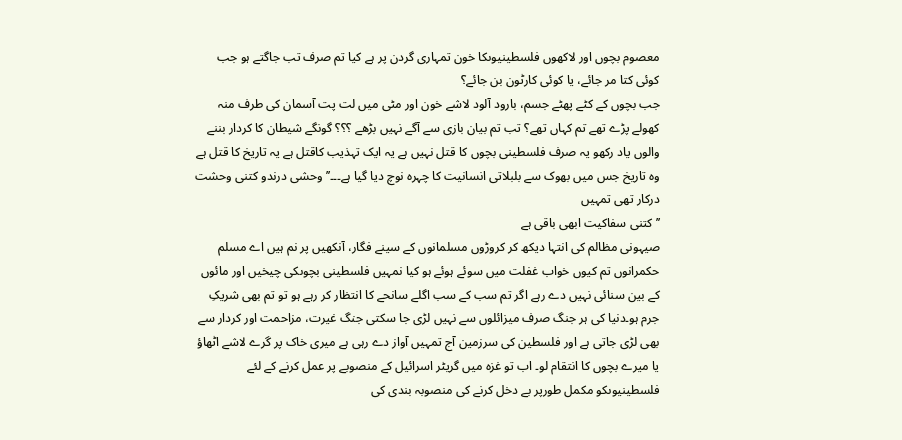معصوم بچوں اور لاکھوں فلسطینیوںکا خون تمہاری گردن پر ہے کیا تم صرف تب جاگتے ہو جب کوئی کتا مر جائے، یا کوئی کارٹون بن جائے؟
جب بچوں کے کٹے پھٹے جسم، بارود آلود لاشے خون اور مٹی میں لت پت آسمان کی طرف منہ کھولے پڑے تھے تم کہاں تھے؟ تب تم بیان بازی سے آگے نہیں بڑھے ؟؟؟ گونگے شیطان کا کردار بننے والوں یاد رکھو یہ صرف فلسطینی بچوں کا قتل نہیں ہے یہ ایک تہذیب کاقتل ہے یہ تاریخ کا قتل ہے وہ تاریخ جس میں بھوک سے بلبلاتی انسانیت کا چہرہ نوچ دیا گیا ہے۔۔۔’’ وحشی درندو کتنی وحشت درکار تھی تمہیں
’’ کتنی سفاکیت ابھی باقی ہے
صیہونی مظالم کی انتہا دیکھ کر کروڑوں مسلمانوں کے سینے فگار، آنکھیں پر نم ہیں اے مسلم حکمرانوں تم کیوں خواب غفلت میں سوئے ہوئے ہو کیا نمہیں فلسطینی بچوںکی چیخیں اور مائوں کے بین سنائی نہیں دے رہے اگر تم سب کے سب اگلے سانحے کا انتظار کر رہے ہو تو تم بھی شریکِ جرم ہو۔دنیا کی ہر جنگ صرف میزائلوں سے نہیں لڑی جا سکتی جنگ غیرت، مزاحمت اور کردار سے بھی لڑی جاتی ہے اور فلسطین کی سرزمین آج تمہیں آواز دے رہی ہے میری خاک پر گرے لاشے اٹھاؤ یا میرے بچوں کا انتقام لو۔ اب تو غزہ میں گریٹر اسرائیل کے منصوبے پر عمل کرنے کے لئے فلسطینیوںکو مکمل طورپر بے دخل کرنے کی منصوبہ بندی کی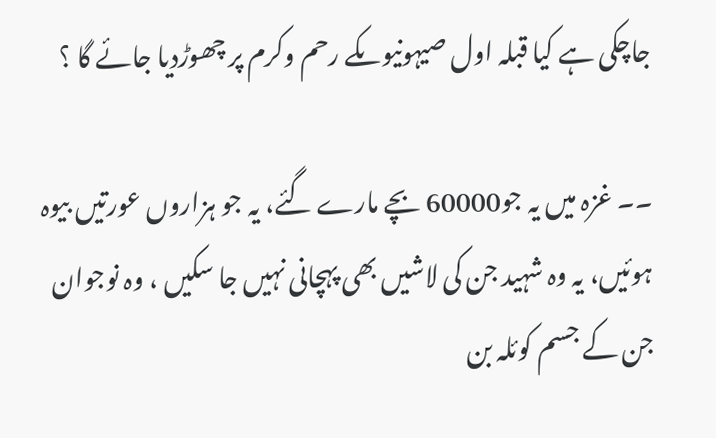جاچکی ہے کیا قبلہ اول صیہونیوںکے رحم وکرم پر چھوڑدیا جائے گا ؟

۔۔ غزہ میں یہ جو60000 بچے مارے گئے، یہ جو ہزاروں عورتیں بیوہ ہوئیں، یہ وہ شہید جن کی لاشیں بھی پہچانی نہیں جا سکیں ، وہ نوجوان جن کے جسم کوئلہ بن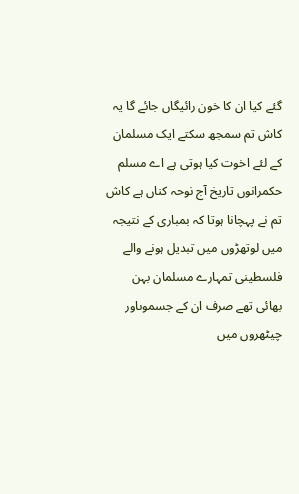گئے کیا ان کا خون رائیگاں جائے گا یہ کاش تم سمجھ سکتے ایک مسلمان کے لئے اخوت کیا ہوتی ہے اے مسلم حکمرانوں تاریخ آج نوحہ کناں ہے کاش تم نے پہچانا ہوتا کہ بمباری کے نتیجہ میں لوتھڑوں میں تبدیل ہونے والے فلسطینی تمہارے مسلمان بہن بھائی تھے صرف ان کے جسموںاور چیٹھروں میں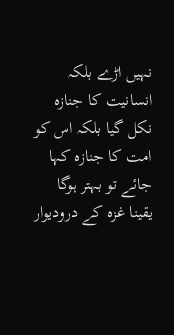نہیں اڑے بلکہ انسانیت کا جنازہ نکل گیا بلکہ اس کو امت کا جنازہ کہا جائے تو بہتر ہوگا یقینا غزہ کے درودیوار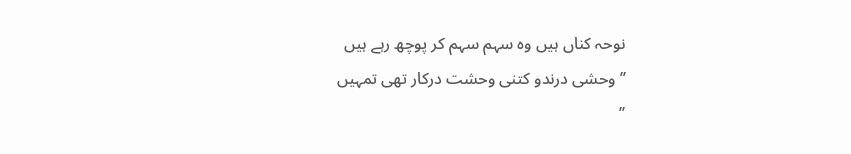نوحہ کناں ہیں وہ سہم سہم کر پوچھ رہے ہیں
’’ وحشی درندو کتنی وحشت درکار تھی تمہیں
’’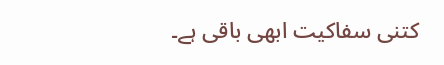کتنی سفاکیت ابھی باقی ہے۔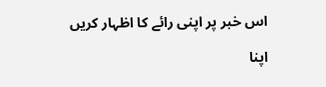اس خبر پر اپنی رائے کا اظہار کریں

اپنا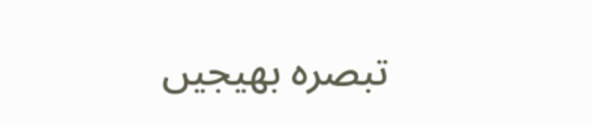تبصرہ بھیجیں